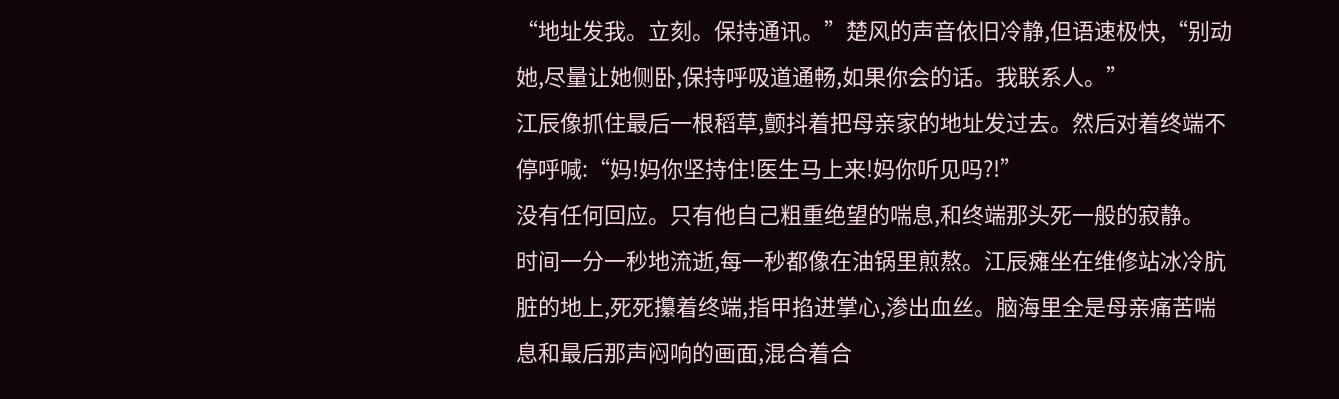“地址发我。立刻。保持通讯。”楚风的声音依旧冷静,但语速极快,“别动她,尽量让她侧卧,保持呼吸道通畅,如果你会的话。我联系人。”
江辰像抓住最后一根稻草,颤抖着把母亲家的地址发过去。然后对着终端不停呼喊:“妈!妈你坚持住!医生马上来!妈你听见吗?!”
没有任何回应。只有他自己粗重绝望的喘息,和终端那头死一般的寂静。
时间一分一秒地流逝,每一秒都像在油锅里煎熬。江辰瘫坐在维修站冰冷肮脏的地上,死死攥着终端,指甲掐进掌心,渗出血丝。脑海里全是母亲痛苦喘息和最后那声闷响的画面,混合着合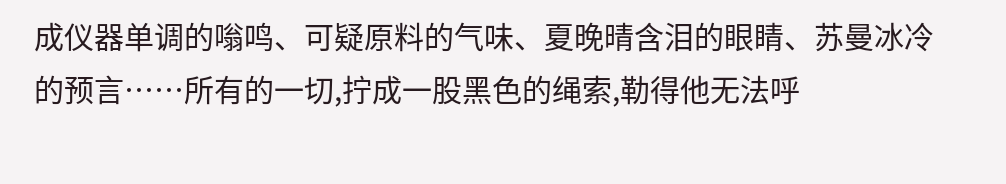成仪器单调的嗡鸣、可疑原料的气味、夏晚晴含泪的眼睛、苏曼冰冷的预言……所有的一切,拧成一股黑色的绳索,勒得他无法呼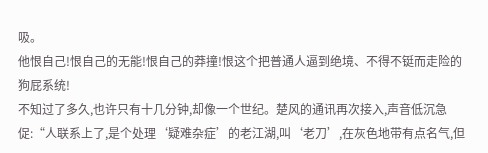吸。
他恨自己!恨自己的无能!恨自己的莽撞!恨这个把普通人逼到绝境、不得不铤而走险的狗屁系统!
不知过了多久,也许只有十几分钟,却像一个世纪。楚风的通讯再次接入,声音低沉急促:“人联系上了,是个处理‘疑难杂症’的老江湖,叫‘老刀’,在灰色地带有点名气,但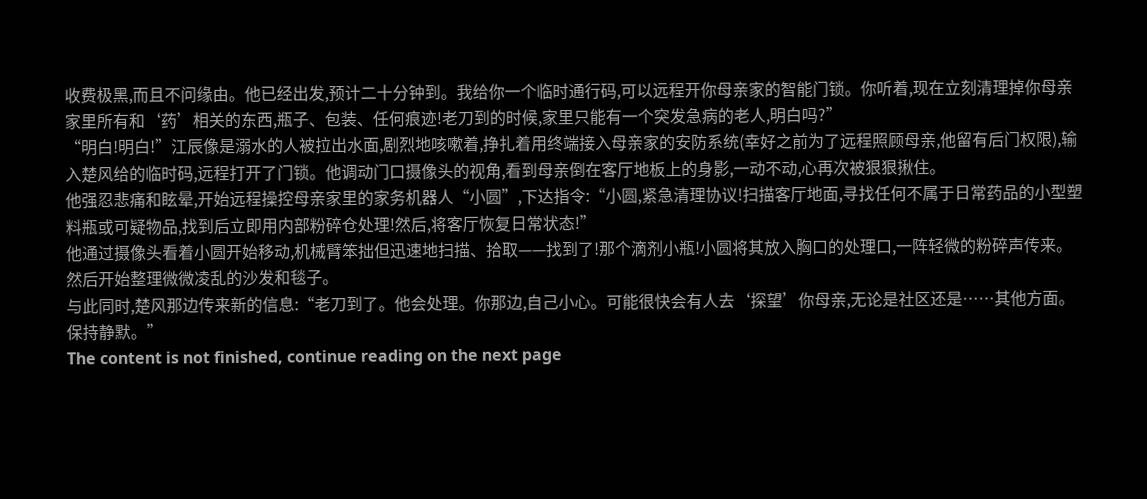收费极黑,而且不问缘由。他已经出发,预计二十分钟到。我给你一个临时通行码,可以远程开你母亲家的智能门锁。你听着,现在立刻清理掉你母亲家里所有和‘药’相关的东西,瓶子、包装、任何痕迹!老刀到的时候,家里只能有一个突发急病的老人,明白吗?”
“明白!明白!”江辰像是溺水的人被拉出水面,剧烈地咳嗽着,挣扎着用终端接入母亲家的安防系统(幸好之前为了远程照顾母亲,他留有后门权限),输入楚风给的临时码,远程打开了门锁。他调动门口摄像头的视角,看到母亲倒在客厅地板上的身影,一动不动,心再次被狠狠揪住。
他强忍悲痛和眩晕,开始远程操控母亲家里的家务机器人“小圆”,下达指令:“小圆,紧急清理协议!扫描客厅地面,寻找任何不属于日常药品的小型塑料瓶或可疑物品,找到后立即用内部粉碎仓处理!然后,将客厅恢复日常状态!”
他通过摄像头看着小圆开始移动,机械臂笨拙但迅速地扫描、拾取——找到了!那个滴剂小瓶!小圆将其放入胸口的处理口,一阵轻微的粉碎声传来。然后开始整理微微凌乱的沙发和毯子。
与此同时,楚风那边传来新的信息:“老刀到了。他会处理。你那边,自己小心。可能很快会有人去‘探望’你母亲,无论是社区还是……其他方面。保持静默。”
The content is not finished, continue reading on the next page